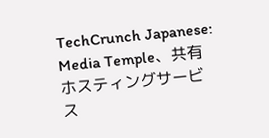TechCrunch Japanese: Media Temple、共有ホスティングサービス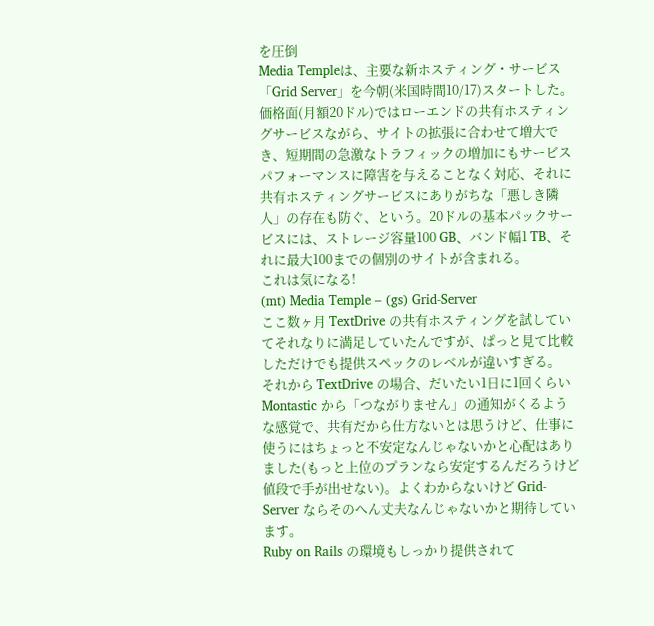を圧倒
Media Templeは、主要な新ホスティング・サービス「Grid Server」を今朝(米国時間10/17)スタートした。価格面(月額20ドル)ではローエンドの共有ホスティングサービスながら、サイトの拡張に合わせて増大でき、短期間の急激なトラフィックの増加にもサービスパフォーマンスに障害を与えることなく対応、それに共有ホスティングサービスにありがちな「悪しき隣人」の存在も防ぐ、という。20ドルの基本パックサービスには、ストレージ容量100 GB、バンド幅1 TB、それに最大100までの個別のサイトが含まれる。
これは気になる!
(mt) Media Temple – (gs) Grid-Server
ここ数ヶ月 TextDrive の共有ホスティングを試していてそれなりに満足していたんですが、ぱっと見て比較しただけでも提供スペックのレベルが違いすぎる。
それから TextDrive の場合、だいたい1日に1回くらい Montastic から「つながりません」の通知がくるような感覚で、共有だから仕方ないとは思うけど、仕事に使うにはちょっと不安定なんじゃないかと心配はありました(もっと上位のプランなら安定するんだろうけど値段で手が出せない)。よくわからないけど Grid-Server ならそのへん丈夫なんじゃないかと期待しています。
Ruby on Rails の環境もしっかり提供されて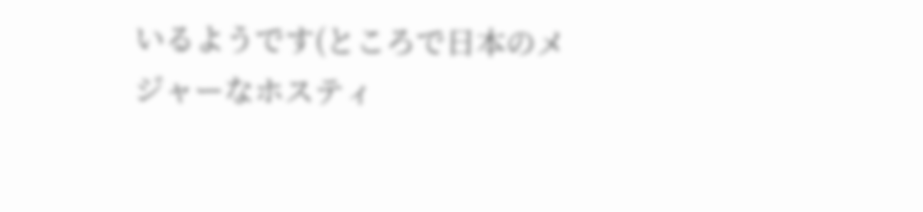いるようです(ところで日本のメジャーなホスティ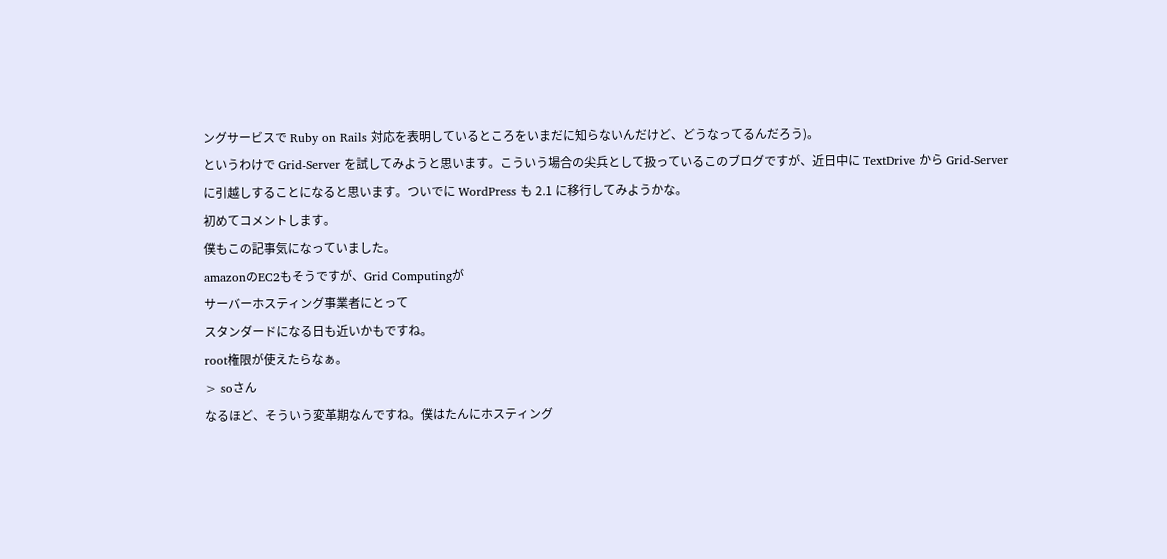ングサービスで Ruby on Rails 対応を表明しているところをいまだに知らないんだけど、どうなってるんだろう)。
というわけで Grid-Server を試してみようと思います。こういう場合の尖兵として扱っているこのブログですが、近日中に TextDrive から Grid-Server に引越しすることになると思います。ついでに WordPress も 2.1 に移行してみようかな。
初めてコメントします。
僕もこの記事気になっていました。
amazonのEC2もそうですが、Grid Computingが
サーバーホスティング事業者にとって
スタンダードになる日も近いかもですね。
root権限が使えたらなぁ。
> soさん
なるほど、そういう変革期なんですね。僕はたんにホスティング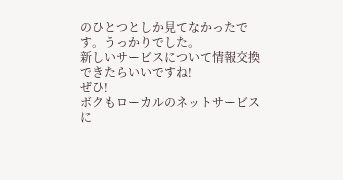のひとつとしか見てなかったです。うっかりでした。
新しいサービスについて情報交換できたらいいですね!
ぜひ!
ボクもローカルのネットサービスに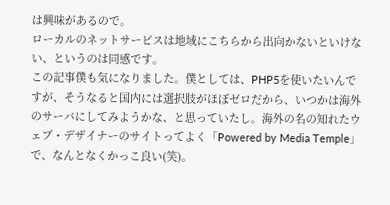は興味があるので。
ローカルのネットサービスは地域にこちらから出向かないといけない、というのは同感です。
この記事僕も気になりました。僕としては、PHP5を使いたいんですが、そうなると国内には選択肢がほぼゼロだから、いつかは海外のサーバにしてみようかな、と思っていたし。海外の名の知れたウェブ・デザイナーのサイトってよく「Powered by Media Temple」で、なんとなくかっこ良い(笑)。